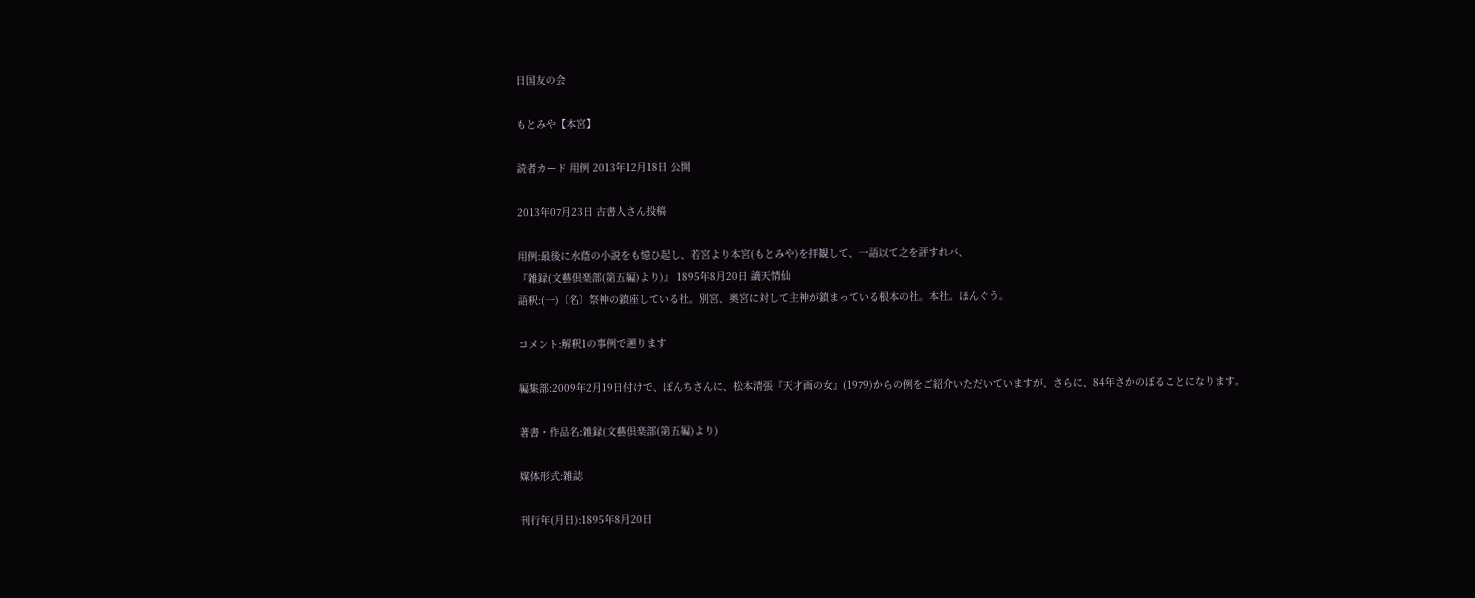日国友の会

もとみや【本宮】

読者カード 用例 2013年12月18日 公開

2013年07月23日 古書人さん投稿

用例:最後に水蔭の小説をも憶ひ起し、若宮より本宮(もとみや)を拝観して、一語以て之を評すれバ、
『雑録(文藝倶楽部(第五編)より)』 1895年8月20日 謫天情仙
語釈:(一)〔名〕祭神の鎮座している社。別宮、奥宮に対して主神が鎮まっている根本の社。本社。ほんぐう。

コメント:解釈1の事例で遡ります

編集部:2009年2月19日付けで、ぽんちさんに、松本清張『天才画の女』(1979)からの例をご紹介いただいていますが、さらに、84年さかのぼることになります。

著書・作品名:雑録(文藝倶楽部(第五編)より)

媒体形式:雑誌

刊行年(月日):1895年8月20日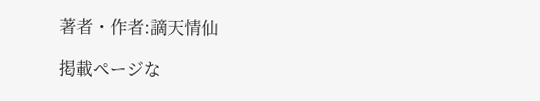著者・作者:謫天情仙

掲載ページな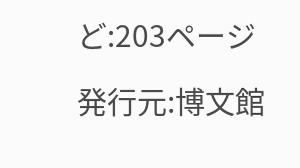ど:203ページ

発行元:博文館